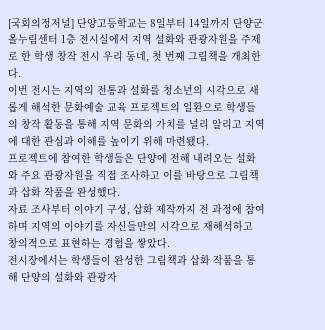[국회의정저널] 단양고등학교는 8일부터 14일까지 단양군 올누림센터 1층 전시실에서 지역 설화와 관광자원을 주제로 한 학생 창작 전시 우리 동네, 첫 번째 그림책을 개최한다.
이번 전시는 지역의 전통과 설화를 청소년의 시각으로 새롭게 해석한 문화예술 교육 프로젝트의 일환으로 학생들의 창작 활동을 통해 지역 문화의 가치를 널리 알리고 지역에 대한 관심과 이해를 높이기 위해 마련됐다.
프로젝트에 참여한 학생들은 단양에 전해 내려오는 설화와 주요 관광자원을 직접 조사하고 이를 바탕으로 그림책과 삽화 작품을 완성했다.
자료 조사부터 이야기 구성, 삽화 제작까지 전 과정에 참여하며 지역의 이야기를 자신들만의 시각으로 재해석하고 창의적으로 표현하는 경험을 쌓았다.
전시장에서는 학생들이 완성한 그림책과 삽화 작품을 통해 단양의 설화와 관광자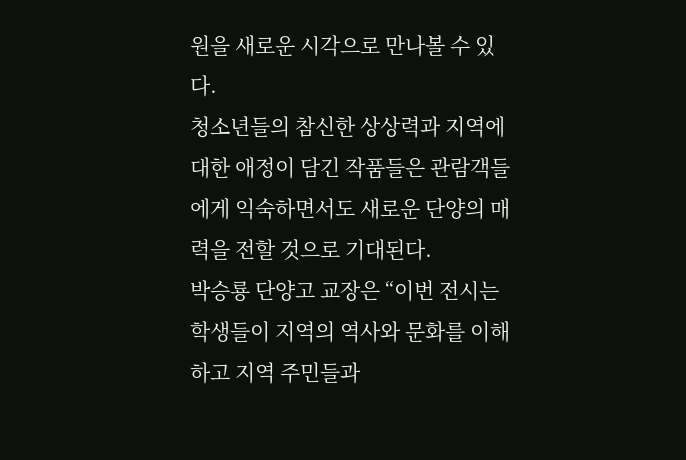원을 새로운 시각으로 만나볼 수 있다.
청소년들의 참신한 상상력과 지역에 대한 애정이 담긴 작품들은 관람객들에게 익숙하면서도 새로운 단양의 매력을 전할 것으로 기대된다.
박승룡 단양고 교장은 “이번 전시는 학생들이 지역의 역사와 문화를 이해하고 지역 주민들과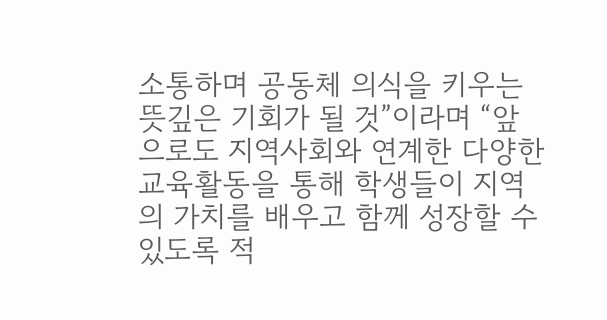소통하며 공동체 의식을 키우는 뜻깊은 기회가 될 것”이라며 “앞으로도 지역사회와 연계한 다양한 교육활동을 통해 학생들이 지역의 가치를 배우고 함께 성장할 수 있도록 적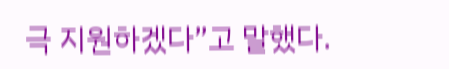극 지원하겠다”고 말했다.